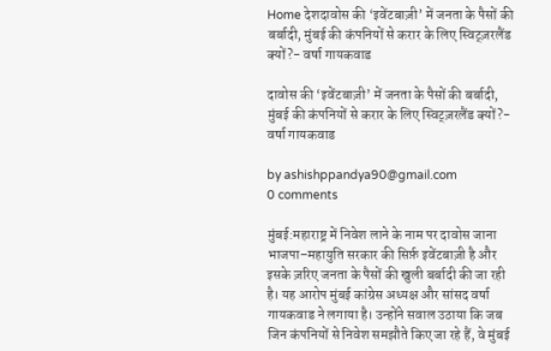Home देशदावोस की ‘इवेंटबाज़ी’ में जनता के पैसों की बर्बादी, मुंबई की कंपनियों से करार के लिए स्विट्ज़रलैंड क्यों?- वर्षा गायकवाड

दावोस की ‘इवेंटबाज़ी’ में जनता के पैसों की बर्बादी, मुंबई की कंपनियों से करार के लिए स्विट्ज़रलैंड क्यों?- वर्षा गायकवाड

by ashishppandya90@gmail.com
0 comments

मुंबई:महाराष्ट्र में निवेश लाने के नाम पर दावोस जाना भाजपा–महायुति सरकार की सिर्फ़ इवेंटबाज़ी है और इसके ज़रिए जनता के पैसों की खुली बर्बादी की जा रही है। यह आरोप मुंबई कांग्रेस अध्यक्ष और सांसद वर्षा गायकवाड ने लगाया है। उन्होंने सवाल उठाया कि जब जिन कंपनियों से निवेश समझौते किए जा रहे हैं, वे मुंबई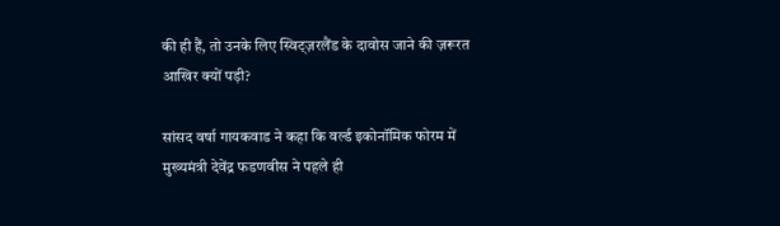की ही हैं, तो उनके लिए स्विट्ज़रलैंड के दावोस जाने की ज़रूरत आखिर क्यों पड़ी?

सांसद वर्षा गायकवाड ने कहा कि वर्ल्ड इकोनॉमिक फोरम में मुख्यमंत्री देवेंद्र फडणवीस ने पहले ही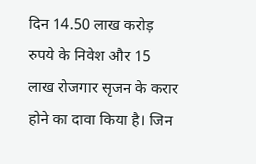दिन 14.50 लाख करोड़ रुपये के निवेश और 15 लाख रोजगार सृजन के करार होने का दावा किया है। जिन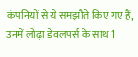कंपनियों से ये समझौते किए गए हैं, उनमें लोढ़ा डेवलपर्स के साथ 1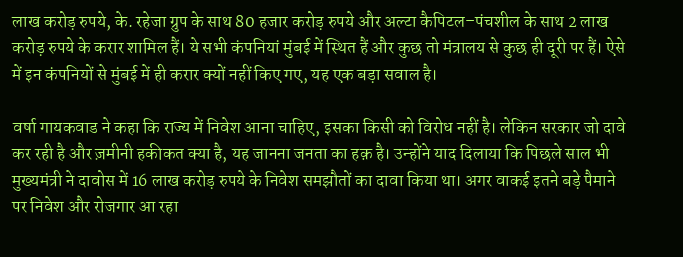लाख करोड़ रुपये, के. रहेजा ग्रुप के साथ 80 हजार करोड़ रुपये और अल्टा कैपिटल–पंचशील के साथ 2 लाख करोड़ रुपये के करार शामिल हैं। ये सभी कंपनियां मुंबई में स्थित हैं और कुछ तो मंत्रालय से कुछ ही दूरी पर हैं। ऐसे में इन कंपनियों से मुंबई में ही करार क्यों नहीं किए गए, यह एक बड़ा सवाल है।

वर्षा गायकवाड ने कहा कि राज्य में निवेश आना चाहिए, इसका किसी को विरोध नहीं है। लेकिन सरकार जो दावे कर रही है और ज़मीनी हकीकत क्या है, यह जानना जनता का हक़ है। उन्होंने याद दिलाया कि पिछले साल भी मुख्यमंत्री ने दावोस में 16 लाख करोड़ रुपये के निवेश समझौतों का दावा किया था। अगर वाकई इतने बड़े पैमाने पर निवेश और रोजगार आ रहा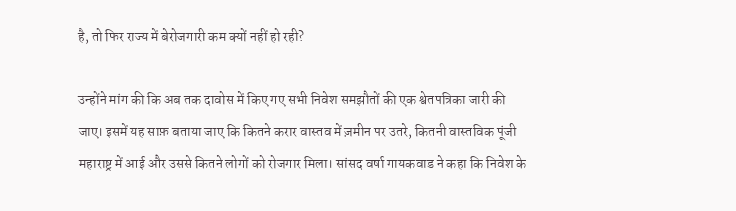है, तो फिर राज्य में बेरोजगारी कम क्यों नहीं हो रही?

उन्होंने मांग की कि अब तक दावोस में किए गए सभी निवेश समझौतों की एक श्वेतपत्रिका जारी की जाए। इसमें यह साफ़ बताया जाए कि कितने करार वास्तव में ज़मीन पर उतरे, कितनी वास्तविक पूंजी महाराष्ट्र में आई और उससे कितने लोगों को रोजगार मिला। सांसद वर्षा गायकवाड ने कहा कि निवेश के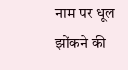नाम पर धूल झोंकने की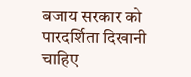बजाय सरकार को पारदर्शिता दिखानी चाहिए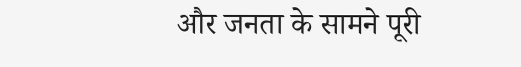और जनता के सामने पूरी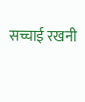सच्चाई रखनी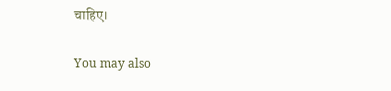चाहिए।

You may also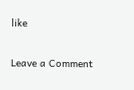like

Leave a Comment